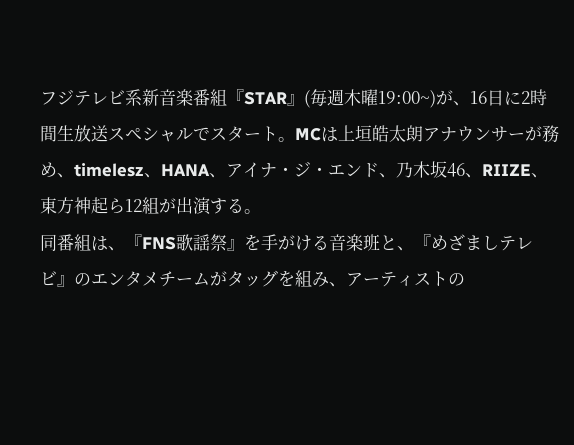フジテレビ系新音楽番組『STAR』(毎週木曜19:00~)が、16日に2時間生放送スペシャルでスタート。MCは上垣皓太朗アナウンサーが務め、timelesz、HANA、アイナ・ジ・エンド、乃木坂46、RIIZE、東方神起ら12組が出演する。
同番組は、『FNS歌謡祭』を手がける音楽班と、『めざましテレビ』のエンタメチームがタッグを組み、アーティストの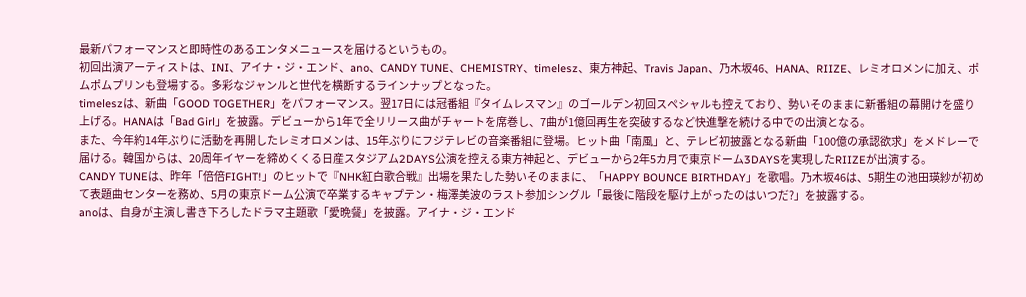最新パフォーマンスと即時性のあるエンタメニュースを届けるというもの。
初回出演アーティストは、INI、アイナ・ジ・エンド、ano、CANDY TUNE、CHEMISTRY、timelesz、東方神起、Travis Japan、乃木坂46、HANA、RIIZE、レミオロメンに加え、ポムポムプリンも登場する。多彩なジャンルと世代を横断するラインナップとなった。
timeleszは、新曲「GOOD TOGETHER」をパフォーマンス。翌17日には冠番組『タイムレスマン』のゴールデン初回スペシャルも控えており、勢いそのままに新番組の幕開けを盛り上げる。HANAは「Bad Girl」を披露。デビューから1年で全リリース曲がチャートを席巻し、7曲が1億回再生を突破するなど快進撃を続ける中での出演となる。
また、今年約14年ぶりに活動を再開したレミオロメンは、15年ぶりにフジテレビの音楽番組に登場。ヒット曲「南風」と、テレビ初披露となる新曲「100億の承認欲求」をメドレーで届ける。韓国からは、20周年イヤーを締めくくる日産スタジアム2DAYS公演を控える東方神起と、デビューから2年5カ月で東京ドーム3DAYSを実現したRIIZEが出演する。
CANDY TUNEは、昨年「倍倍FIGHT!」のヒットで『NHK紅白歌合戦』出場を果たした勢いそのままに、「HAPPY BOUNCE BIRTHDAY」を歌唱。乃木坂46は、5期生の池田瑛紗が初めて表題曲センターを務め、5月の東京ドーム公演で卒業するキャプテン・梅澤美波のラスト参加シングル「最後に階段を駆け上がったのはいつだ?」を披露する。
anoは、自身が主演し書き下ろしたドラマ主題歌「愛晩餐」を披露。アイナ・ジ・エンド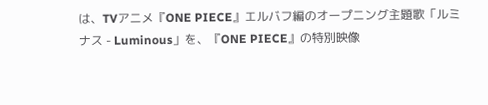は、TVアニメ『ONE PIECE』エルバフ編のオープニング主題歌「ルミナス - Luminous」を、『ONE PIECE』の特別映像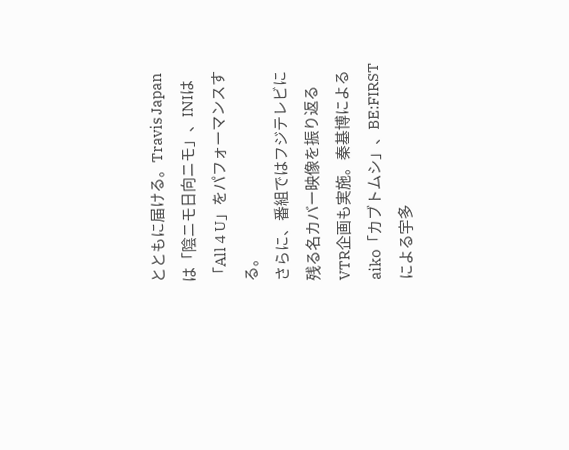とともに届ける。Travis Japanは「陰ニモ日向ニモ」、INIは「All 4 U」をパフォーマンスする。
さらに、番組ではフジテレビに残る名カバー映像を振り返るVTR企画も実施。秦基博によるaiko「カブトムシ」、BE:FIRSTによる宇多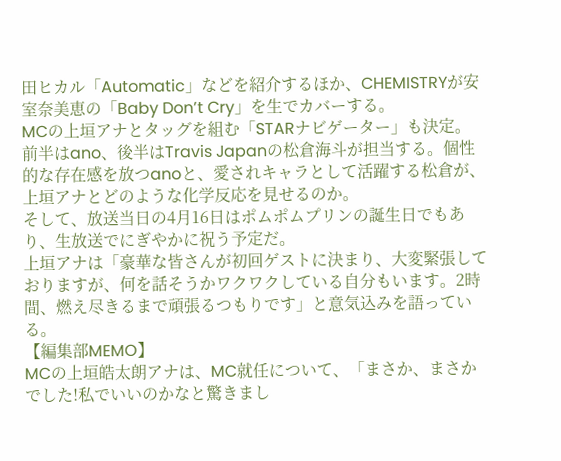田ヒカル「Automatic」などを紹介するほか、CHEMISTRYが安室奈美恵の「Baby Don’t Cry」を生でカバーする。
MCの上垣アナとタッグを組む「STARナビゲーター」も決定。前半はano、後半はTravis Japanの松倉海斗が担当する。個性的な存在感を放つanoと、愛されキャラとして活躍する松倉が、上垣アナとどのような化学反応を見せるのか。
そして、放送当日の4月16日はポムポムプリンの誕生日でもあり、生放送でにぎやかに祝う予定だ。
上垣アナは「豪華な皆さんが初回ゲストに決まり、大変緊張しておりますが、何を話そうかワクワクしている自分もいます。2時間、燃え尽きるまで頑張るつもりです」と意気込みを語っている。
【編集部MEMO】
MCの上垣皓太朗アナは、MC就任について、「まさか、まさかでした!私でいいのかなと驚きまし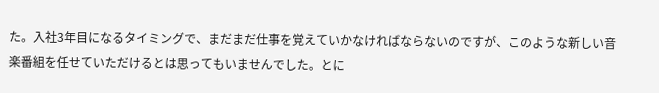た。入社3年目になるタイミングで、まだまだ仕事を覚えていかなければならないのですが、このような新しい音楽番組を任せていただけるとは思ってもいませんでした。とに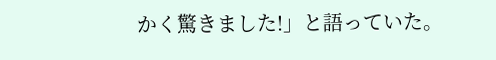かく驚きました!」と語っていた。